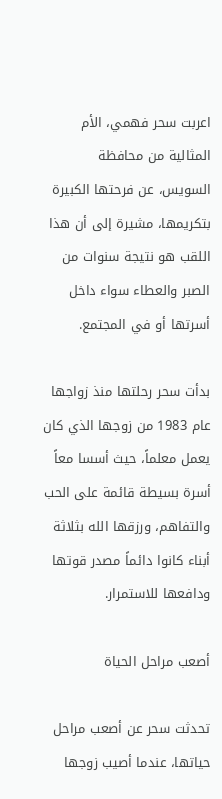اعربت سحر فهمي، الأم المثالية من محافظة السويس، عن فرحتها الكبيرة بتكريمها، مشيرة إلى أن هذا اللقب هو نتيجة سنوات من الصبر والعطاء سواء داخل أسرتها أو في المجتمع.

بدأت سحر رحلتها منذ زواجها عام 1983 من زوجها الذي كان يعمل معلماً، حيث أسسا معاً أسرة بسيطة قائمة على الحب والتفاهم، ورزقها الله بثلاثة أبناء كانوا دائماً مصدر قوتها ودافعها للاستمرار.

أصعب مراحل الحياة

تحدثت سحر عن أصعب مراحل حياتها، عندما أصيب زوجها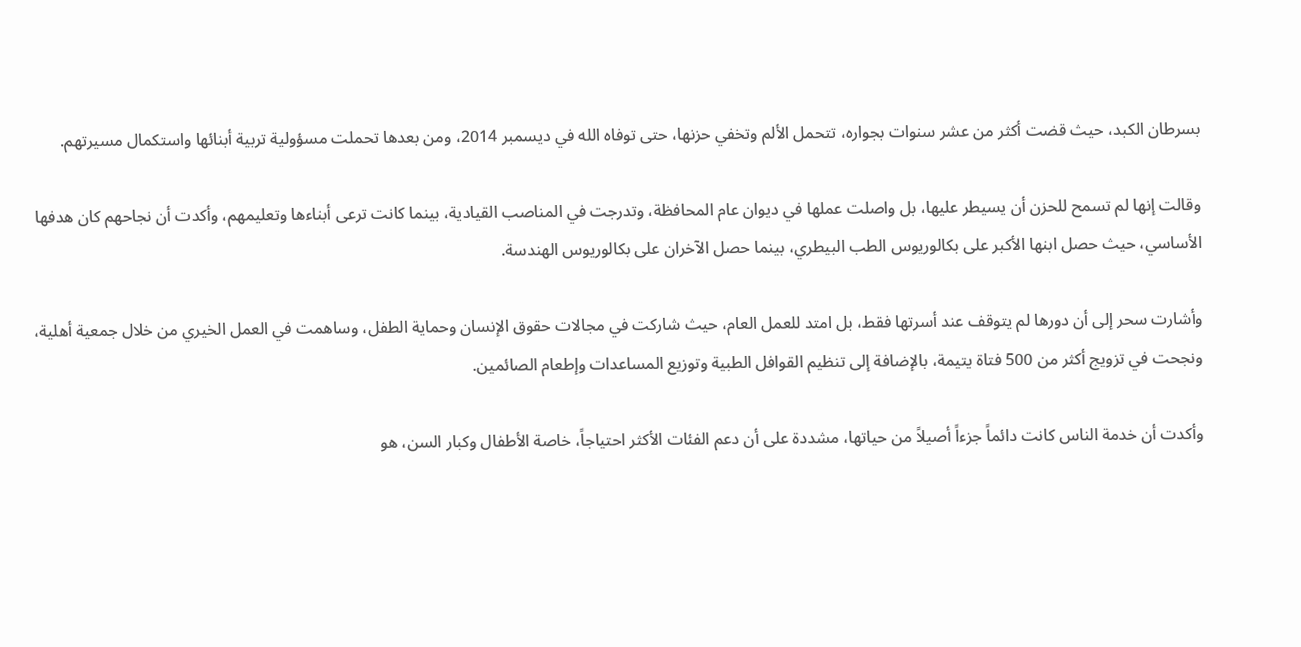بسرطان الكبد، حيث قضت أكثر من عشر سنوات بجواره، تتحمل الألم وتخفي حزنها، حتى توفاه الله في ديسمبر 2014، ومن بعدها تحملت مسؤولية تربية أبنائها واستكمال مسيرتهم.

وقالت إنها لم تسمح للحزن أن يسيطر عليها، بل واصلت عملها في ديوان عام المحافظة، وتدرجت في المناصب القيادية، بينما كانت ترعى أبناءها وتعليمهم، وأكدت أن نجاحهم كان هدفها الأساسي، حيث حصل ابنها الأكبر على بكالوريوس الطب البيطري، بينما حصل الآخران على بكالوريوس الهندسة.

وأشارت سحر إلى أن دورها لم يتوقف عند أسرتها فقط، بل امتد للعمل العام، حيث شاركت في مجالات حقوق الإنسان وحماية الطفل، وساهمت في العمل الخيري من خلال جمعية أهلية، ونجحت في تزويج أكثر من 500 فتاة يتيمة، بالإضافة إلى تنظيم القوافل الطبية وتوزيع المساعدات وإطعام الصائمين.

وأكدت أن خدمة الناس كانت دائماً جزءاً أصيلاً من حياتها، مشددة على أن دعم الفئات الأكثر احتياجاً، خاصة الأطفال وكبار السن، هو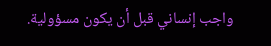واجب إنساني قبل أن يكون مسؤولية.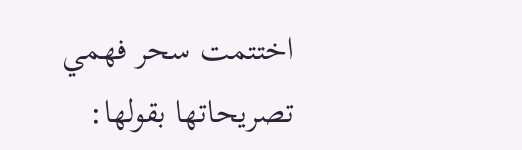اختتمت سحر فهمي تصريحاتها بقولها: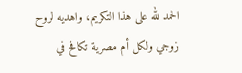الحمد لله على هذا التكريم، واهديه لروح زوجي ولكل أم مصرية تكافح في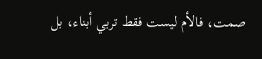صمت، فالأم ليست فقط تربي أبناء، بل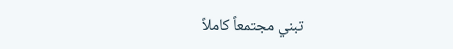تبني مجتمعاً كاملاً